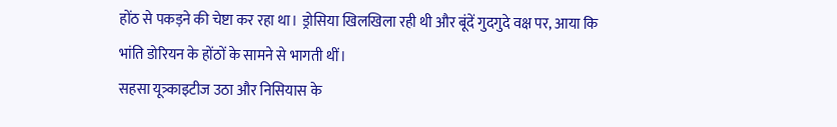होंठ से पकड़ने की चेष्टा कर रहा था। ड्रोसिया खिलखिला रही थी और बूंदें गुदगुदे वक्ष पर, आया कि भांति डोरियन के होंठों के सामने से भागती थीं।
सहसा यूत्र्काइटीज उठा और निसियास के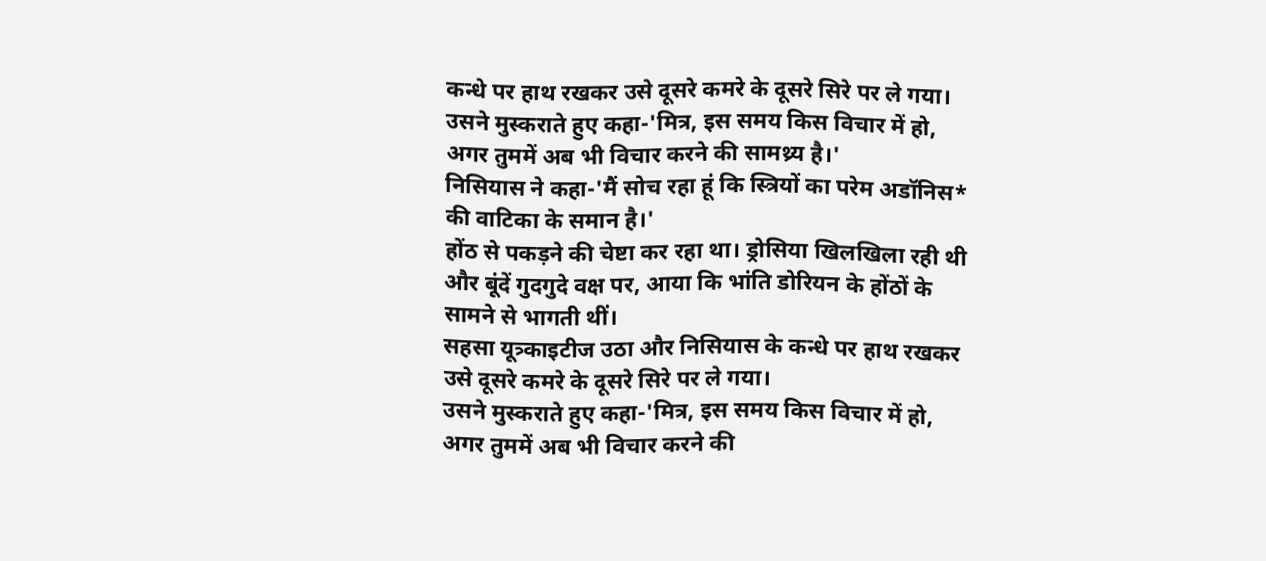कन्धे पर हाथ रखकर उसे दूसरे कमरे के दूसरे सिरे पर ले गया।
उसने मुस्कराते हुए कहा-'मित्र, इस समय किस विचार में हो, अगर तुममें अब भी विचार करने की सामथ्र्य है।'
निसियास ने कहा-'मैं सोच रहा हूं कि स्त्रियों का परेम अडॉनिस* की वाटिका के समान है।'
होंठ से पकड़ने की चेष्टा कर रहा था। ड्रोसिया खिलखिला रही थी और बूंदें गुदगुदे वक्ष पर, आया कि भांति डोरियन के होंठों के सामने से भागती थीं।
सहसा यूत्र्काइटीज उठा और निसियास के कन्धे पर हाथ रखकर उसे दूसरे कमरे के दूसरे सिरे पर ले गया।
उसने मुस्कराते हुए कहा-'मित्र, इस समय किस विचार में हो, अगर तुममें अब भी विचार करने की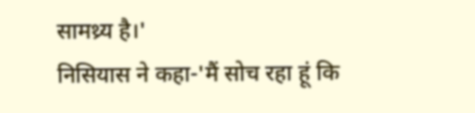सामथ्र्य है।'
निसियास ने कहा-'मैं सोच रहा हूं कि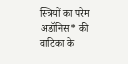स्त्रियों का परेम अडॉनिस* की वाटिका के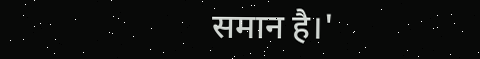समान है।'